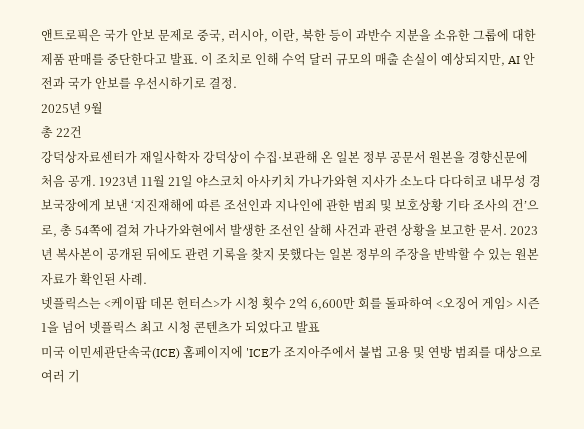앤트로픽은 국가 안보 문제로 중국, 러시아, 이란, 북한 등이 과반수 지분을 소유한 그룹에 대한 제품 판매를 중단한다고 발표. 이 조치로 인해 수억 달러 규모의 매출 손실이 예상되지만, AI 안전과 국가 안보를 우선시하기로 결정.
2025년 9월
총 22건
강덕상자료센터가 재일사학자 강덕상이 수집·보관해 온 일본 정부 공문서 원본을 경향신문에 처음 공개. 1923년 11월 21일 야스코치 아사키치 가나가와현 지사가 소노다 다다히코 내무성 경보국장에게 보낸 ‘지진재해에 따른 조선인과 지나인에 관한 범죄 및 보호상황 기타 조사의 건’으로, 총 54쪽에 걸쳐 가나가와현에서 발생한 조선인 살해 사건과 관련 상황을 보고한 문서. 2023년 복사본이 공개된 뒤에도 관련 기록을 찾지 못했다는 일본 정부의 주장을 반박할 수 있는 원본 자료가 확인된 사례.
넷플릭스는 <케이팝 데몬 헌터스>가 시청 횟수 2억 6,600만 회를 돌파하여 <오징어 게임> 시즌 1을 넘어 넷플릭스 최고 시청 콘텐츠가 되었다고 발표
미국 이민세관단속국(ICE) 홈페이지에 'ICE가 조지아주에서 불법 고용 및 연방 범죄를 대상으로 여러 기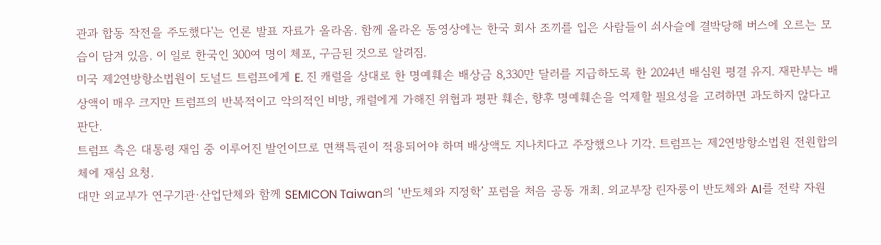관과 합동 작전을 주도했다'는 언론 발표 자료가 올라옴. 함께 올라온 동영상에는 한국 회사 조끼를 입은 사람들이 쇠사슬에 결박당해 버스에 오르는 모습이 담겨 있음. 이 일로 한국인 300여 명이 체포, 구금된 것으로 알려짐.
미국 제2연방항소법원이 도널드 트럼프에게 E. 진 캐럴을 상대로 한 명예훼손 배상금 8,330만 달러를 지급하도록 한 2024년 배심원 평결 유지. 재판부는 배상액이 매우 크지만 트럼프의 반복적이고 악의적인 비방, 캐럴에게 가해진 위협과 평판 훼손, 향후 명예훼손을 억제할 필요성을 고려하면 과도하지 않다고 판단.
트럼프 측은 대통령 재임 중 이루어진 발언이므로 면책특권이 적용되어야 하며 배상액도 지나치다고 주장했으나 기각. 트럼프는 제2연방항소법원 전원합의체에 재심 요청.
대만 외교부가 연구기관·산업단체와 함께 SEMICON Taiwan의 ‘반도체와 지정학’ 포럼을 처음 공동 개최. 외교부장 린자룽이 반도체와 AI를 전략 자원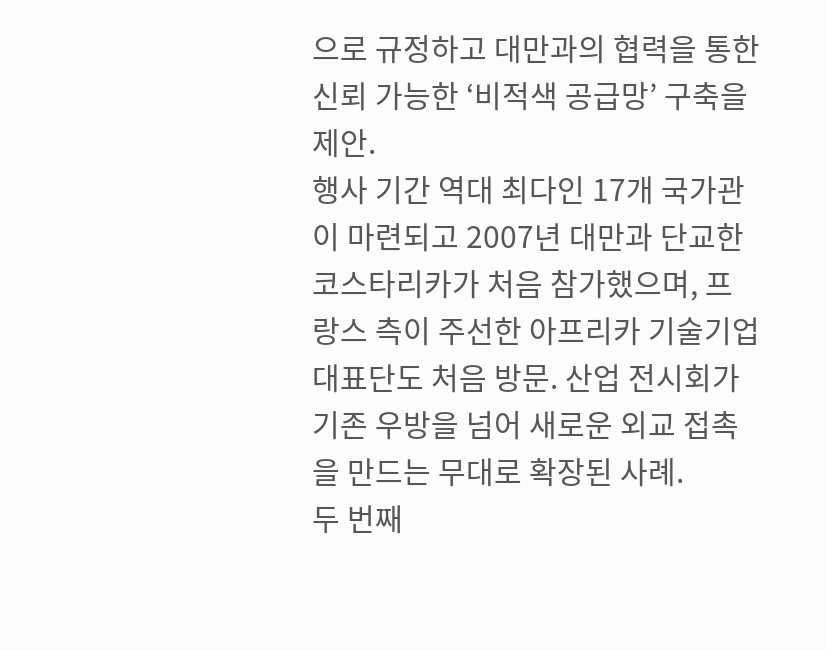으로 규정하고 대만과의 협력을 통한 신뢰 가능한 ‘비적색 공급망’ 구축을 제안.
행사 기간 역대 최다인 17개 국가관이 마련되고 2007년 대만과 단교한 코스타리카가 처음 참가했으며, 프랑스 측이 주선한 아프리카 기술기업 대표단도 처음 방문. 산업 전시회가 기존 우방을 넘어 새로운 외교 접촉을 만드는 무대로 확장된 사례.
두 번째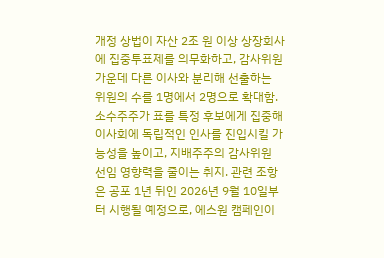개정 상법이 자산 2조 원 이상 상장회사에 집중투표제를 의무화하고, 감사위원 가운데 다른 이사와 분리해 선출하는 위원의 수를 1명에서 2명으로 확대함. 소수주주가 표를 특정 후보에게 집중해 이사회에 독립적인 인사를 진입시킬 가능성을 높이고, 지배주주의 감사위원 선임 영향력을 줄이는 취지. 관련 조항은 공포 1년 뒤인 2026년 9월 10일부터 시행될 예정으로, 에스원 캠페인이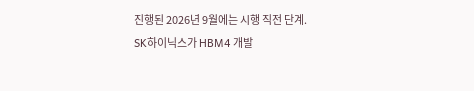진행된 2026년 9월에는 시행 직전 단계.
SK하이닉스가 HBM4 개발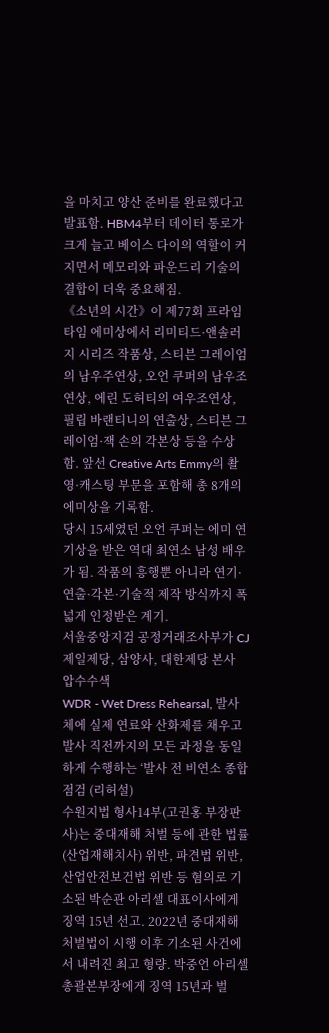을 마치고 양산 준비를 완료했다고 발표함. HBM4부터 데이터 통로가 크게 늘고 베이스 다이의 역할이 커지면서 메모리와 파운드리 기술의 결합이 더욱 중요해짐.
《소년의 시간》이 제77회 프라임타임 에미상에서 리미티드·앤솔러지 시리즈 작품상, 스티븐 그레이엄의 남우주연상, 오언 쿠퍼의 남우조연상, 에린 도허티의 여우조연상, 필립 바랜티니의 연출상, 스티븐 그레이엄·잭 손의 각본상 등을 수상함. 앞선 Creative Arts Emmy의 촬영·캐스팅 부문을 포함해 총 8개의 에미상을 기록함.
당시 15세였던 오언 쿠퍼는 에미 연기상을 받은 역대 최연소 남성 배우가 됨. 작품의 흥행뿐 아니라 연기·연출·각본·기술적 제작 방식까지 폭넓게 인정받은 계기.
서울중앙지검 공정거래조사부가 CJ제일제당, 삼양사, 대한제당 본사 압수수색
WDR - Wet Dress Rehearsal, 발사체에 실제 연료와 산화제를 채우고 발사 직전까지의 모든 과정을 동일하게 수행하는 ‘발사 전 비연소 종합점검 (리허설)
수원지법 형사14부(고권홍 부장판사)는 중대재해 처벌 등에 관한 법률(산업재해치사) 위반, 파견법 위반, 산업안전보건법 위반 등 혐의로 기소된 박순관 아리셀 대표이사에게 징역 15년 선고. 2022년 중대재해처벌법이 시행 이후 기소된 사건에서 내려진 최고 형량. 박중언 아리셀 총괄본부장에게 징역 15년과 벌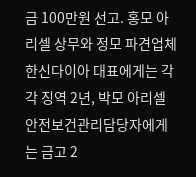금 100만원 선고. 홍모 아리셀 상무와 정모 파견업체 한신다이아 대표에게는 각각 징역 2년, 박모 아리셀 안전보건관리담당자에게는 금고 2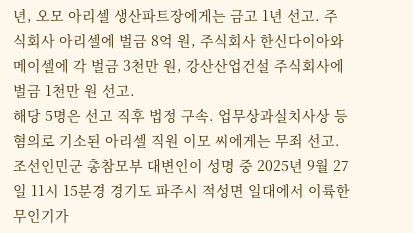년, 오모 아리셀 생산파트장에게는 금고 1년 선고. 주식회사 아리셀에 벌금 8억 원, 주식회사 한신다이아와 메이셀에 각 벌금 3천만 원, 강산산업건설 주식회사에 벌금 1천만 원 선고.
해당 5명은 선고 직후 법정 구속. 업무상과실치사상 등 혐의로 기소된 아리셀 직원 이모 씨에게는 무죄 선고.
조선인민군 총참모부 대변인이 성명 중 2025년 9월 27일 11시 15분경 경기도 파주시 적성면 일대에서 이륙한 무인기가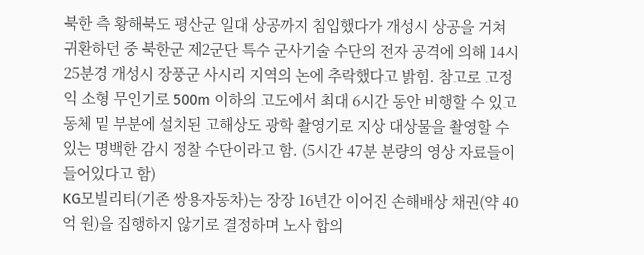북한 측 황해북도 평산군 일대 상공까지 침입했다가 개성시 상공을 거쳐 귀환하던 중 북한군 제2군단 특수 군사기술 수단의 전자 공격에 의해 14시 25분경 개성시 장풍군 사시리 지역의 논에 추락했다고 밝힘. 참고로 고정익 소형 무인기로 500m 이하의 고도에서 최대 6시간 동안 비행할 수 있고 동체 밑 부분에 설치된 고해상도 광학 촬영기로 지상 대상물을 촬영할 수 있는 명백한 감시 정찰 수단이라고 함. (5시간 47분 분량의 영상 자료들이 들어있다고 함)
KG모빌리티(기존 쌍용자동차)는 장장 16년간 이어진 손해배상 채권(약 40억 원)을 집행하지 않기로 결정하며 노사 합의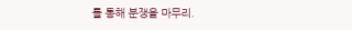를 통해 분쟁을 마무리.